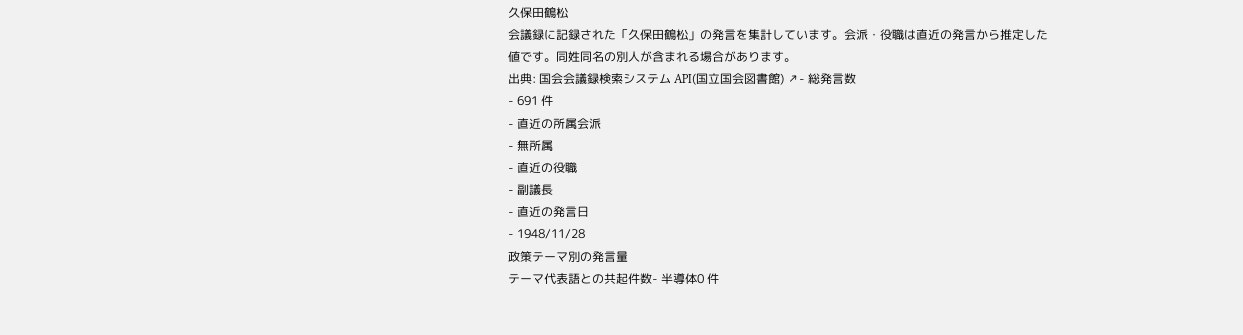久保田鶴松
会議録に記録された「久保田鶴松」の発言を集計しています。会派・役職は直近の発言から推定した値です。同姓同名の別人が含まれる場合があります。
出典: 国会会議録検索システム API(国立国会図書館) ↗- 総発言数
- 691 件
- 直近の所属会派
- 無所属
- 直近の役職
- 副議長
- 直近の発言日
- 1948/11/28
政策テーマ別の発言量
テーマ代表語との共起件数- 半導体0 件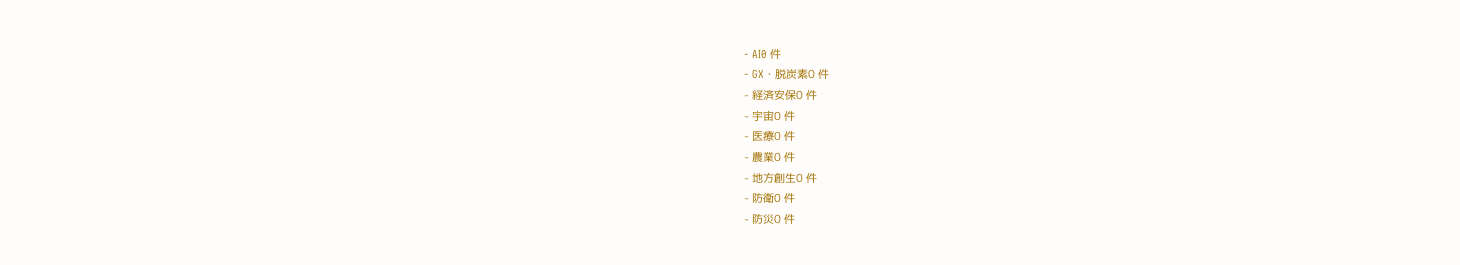- AI0 件
- GX・脱炭素0 件
- 経済安保0 件
- 宇宙0 件
- 医療0 件
- 農業0 件
- 地方創生0 件
- 防衛0 件
- 防災0 件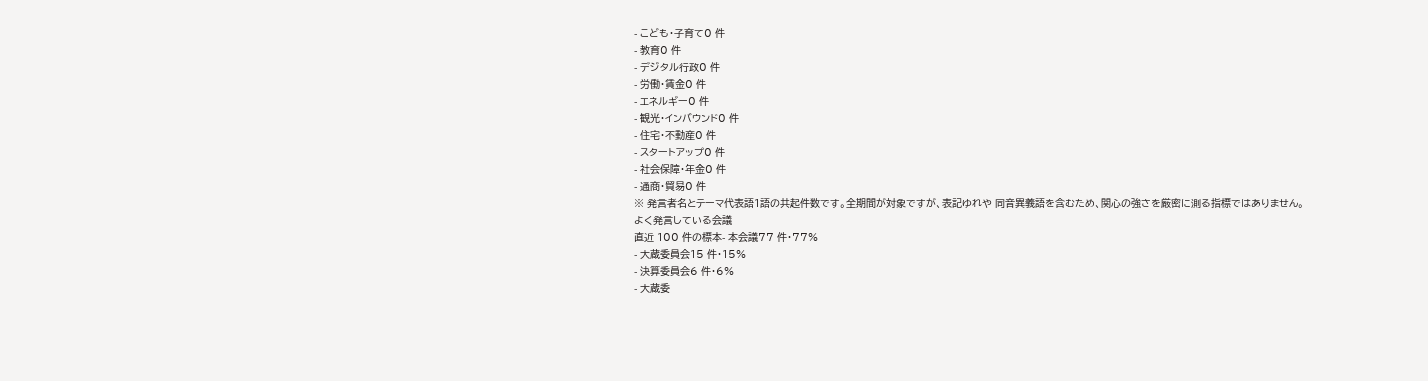- こども・子育て0 件
- 教育0 件
- デジタル行政0 件
- 労働・賃金0 件
- エネルギー0 件
- 観光・インバウンド0 件
- 住宅・不動産0 件
- スタートアップ0 件
- 社会保障・年金0 件
- 通商・貿易0 件
※ 発言者名とテーマ代表語1語の共起件数です。全期間が対象ですが、表記ゆれや 同音異義語を含むため、関心の強さを厳密に測る指標ではありません。
よく発言している会議
直近 100 件の標本- 本会議77 件・77%
- 大蔵委員会15 件・15%
- 決算委員会6 件・6%
- 大蔵委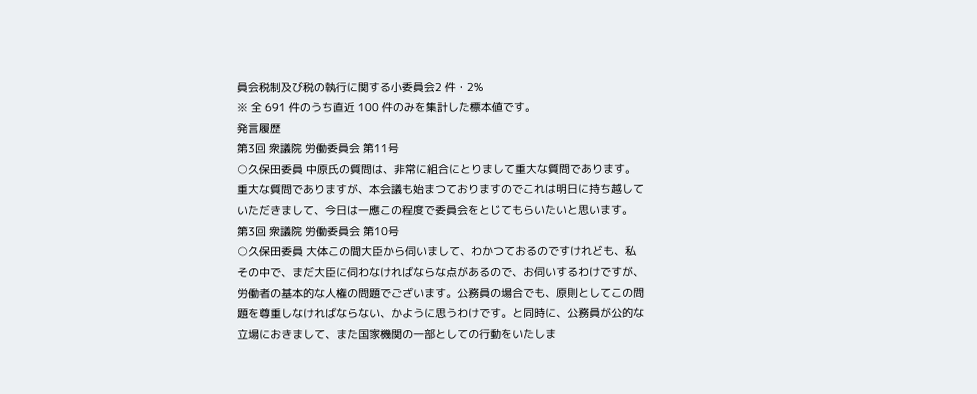員会税制及び税の執行に関する小委員会2 件・2%
※ 全 691 件のうち直近 100 件のみを集計した標本値です。
発言履歴
第3回 衆議院 労働委員会 第11号
○久保田委員 中原氏の質問は、非常に組合にとりまして重大な質問であります。重大な質問でありますが、本会議も始まつておりますのでこれは明日に持ち越していただきまして、今日は一應この程度で委員会をとじてもらいたいと思います。
第3回 衆議院 労働委員会 第10号
○久保田委員 大体この間大臣から伺いまして、わかつておるのですけれども、私その中で、まだ大臣に伺わなければならな点があるので、お伺いするわけですが、労働者の基本的な人権の問題でございます。公務員の場合でも、原則としてこの問題を尊重しなければならない、かように思うわけです。と同時に、公務員が公的な立場におきまして、また国家機関の一部としての行動をいたしま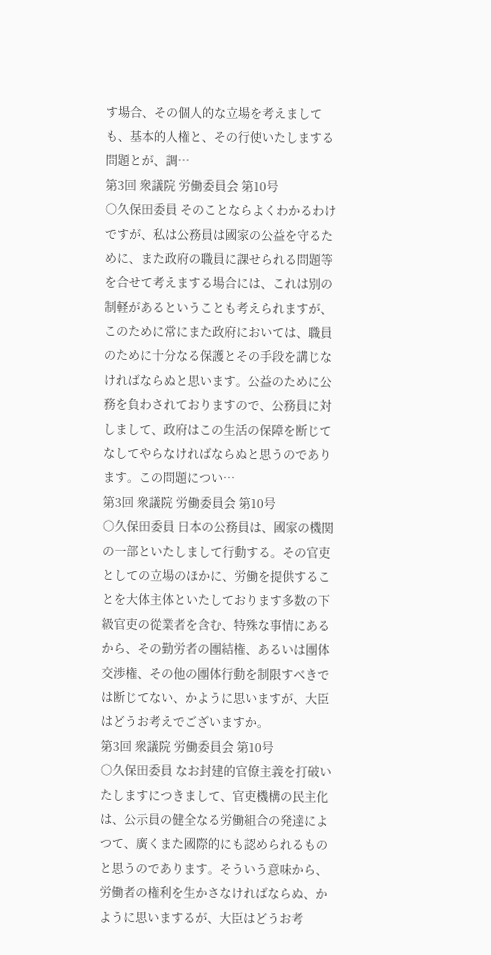す場合、その個人的な立場を考えましても、基本的人権と、その行使いたしまする問題とが、調…
第3回 衆議院 労働委員会 第10号
○久保田委員 そのことならよくわかるわけですが、私は公務員は國家の公益を守るために、また政府の職員に課せられる問題等を合せて考えまする場合には、これは別の制軽があるということも考えられますが、このために常にまた政府においては、職員のために十分なる保護とその手段を講じなければならぬと思います。公益のために公務を負わされておりますので、公務員に対しまして、政府はこの生活の保障を断じてなしてやらなければならぬと思うのであります。この問題につい…
第3回 衆議院 労働委員会 第10号
○久保田委員 日本の公務員は、國家の機関の一部といたしまして行動する。その官吏としての立場のほかに、労働を提供することを大体主体といたしております多数の下級官吏の從業者を含む、特殊な事情にあるから、その勤労者の團結権、あるいは團体交渉権、その他の團体行動を制限すべきでは断じてない、かように思いますが、大臣はどうお考えでございますか。
第3回 衆議院 労働委員会 第10号
○久保田委員 なお封建的官僚主義を打破いたしますにつきまして、官吏機構の民主化は、公示員の健全なる労働組合の発達によつて、廣くまた國際的にも認められるものと思うのであります。そういう意味から、労働者の権利を生かさなければならぬ、かように思いまするが、大臣はどうお考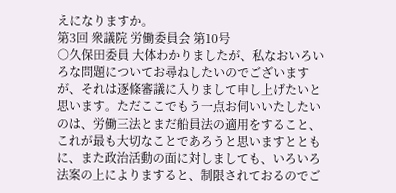えになりますか。
第3回 衆議院 労働委員会 第10号
○久保田委員 大体わかりましたが、私なおいろいろな問題についてお尋ねしたいのでございますが、それは逐條審議に入りまして申し上げたいと思います。ただここでもう一点お伺いいたしたいのは、労働三法とまだ船員法の適用をすること、これが最も大切なことであろうと思いますとともに、また政治活動の面に対しましても、いろいろ法案の上によりますると、制限されておるのでご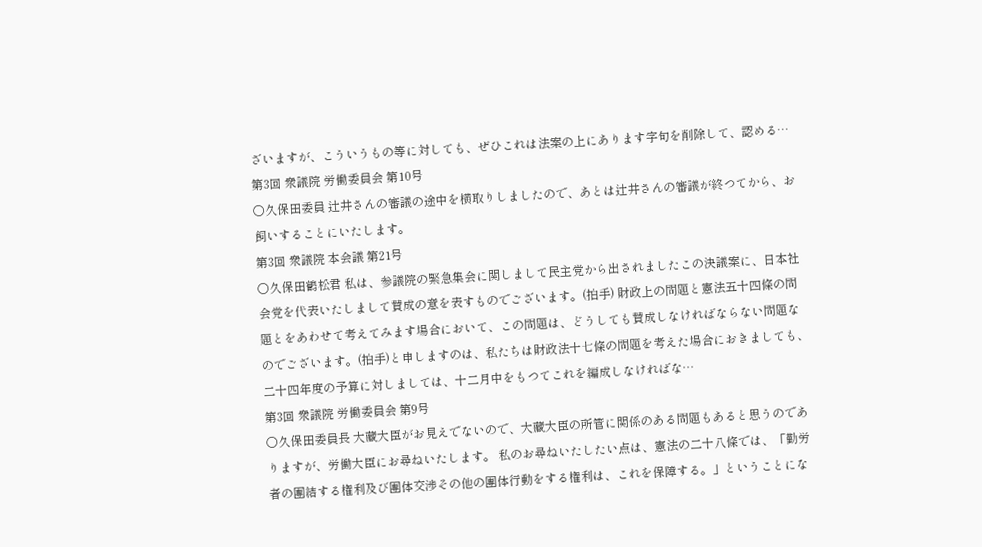ざいますが、こういうもの等に対しても、ぜひこれは法案の上にあります字句を削除して、認める…
第3回 衆議院 労働委員会 第10号
○久保田委員 辻井さんの審議の途中を横取りしましたので、あとは辻井さんの審議が終つてから、お飼いすることにいたします。
第3回 衆議院 本会議 第21号
○久保田鶴松君 私は、参議院の緊急集会に関しまして民主党から出されましたこの決議案に、日本社会党を代表いたしまして賛成の意を表すものでございます。(拍手) 財政上の問題と憲法五十四條の問題とをあわせて考えてみます場合において、この問題は、どうしても賛成しなければならない問題なのでございます。(拍手)と申しますのは、私たちは財政法十七條の問題を考えた場合におきましても、二十四年度の予算に対しましては、十二月中をもつてこれを編成しなければな…
第3回 衆議院 労働委員会 第9号
○久保田委員長 大藏大臣がお見えでないので、大藏大臣の所管に関係のある問題もあると思うのでありますが、労働大臣にお尋ねいたします。 私のお尋ねいたしたい点は、憲法の二十八條では、「勤労者の團結する権利及び團体交渉その他の團体行動をする権利は、これを保障する。」ということにな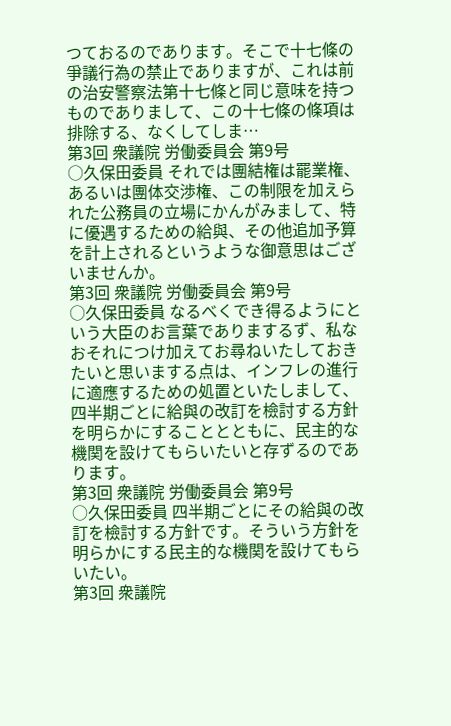つておるのであります。そこで十七條の爭議行為の禁止でありますが、これは前の治安警察法第十七條と同じ意味を持つものでありまして、この十七條の條項は排除する、なくしてしま…
第3回 衆議院 労働委員会 第9号
○久保田委員 それでは團結権は罷業権、あるいは團体交渉権、この制限を加えられた公務員の立場にかんがみまして、特に優遇するための給與、その他追加予算を計上されるというような御意思はございませんか。
第3回 衆議院 労働委員会 第9号
○久保田委員 なるべくでき得るようにという大臣のお言葉でありまするず、私なおそれにつけ加えてお尋ねいたしておきたいと思いまする点は、インフレの進行に適應するための処置といたしまして、四半期ごとに給與の改訂を檢討する方針を明らかにすることとともに、民主的な機関を設けてもらいたいと存ずるのであります。
第3回 衆議院 労働委員会 第9号
○久保田委員 四半期ごとにその給與の改訂を檢討する方針です。そういう方針を明らかにする民主的な機関を設けてもらいたい。
第3回 衆議院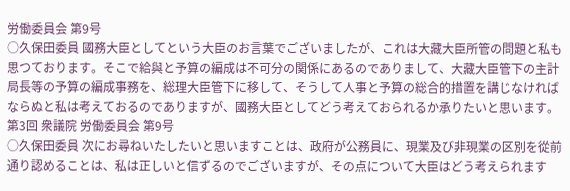労働委員会 第9号
○久保田委員 國務大臣としてという大臣のお言葉でございましたが、これは大藏大臣所管の問題と私も思つております。そこで給與と予算の編成は不可分の関係にあるのでありまして、大藏大臣管下の主計局長等の予算の編成事務を、総理大臣管下に移して、そうして人事と予算の総合的措置を講じなければならぬと私は考えておるのでありますが、國務大臣としてどう考えておられるか承りたいと思います。
第3回 衆議院 労働委員会 第9号
○久保田委員 次にお尋ねいたしたいと思いますことは、政府が公務員に、現業及び非現業の区別を從前通り認めることは、私は正しいと信ずるのでございますが、その点について大臣はどう考えられます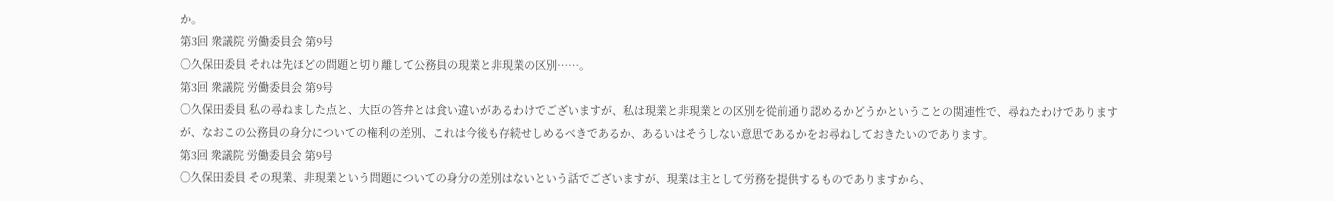か。
第3回 衆議院 労働委員会 第9号
○久保田委員 それは先ほどの問題と切り離して公務員の現業と非現業の区別……。
第3回 衆議院 労働委員会 第9号
○久保田委員 私の尋ねました点と、大臣の答弁とは食い違いがあるわけでございますが、私は現業と非現業との区別を從前通り認めるかどうかということの関連性で、尋ねたわけでありますが、なおこの公務員の身分についての権利の差別、これは今後も存続せしめるべきであるか、あるいはそうしない意思であるかをお尋ねしておきたいのであります。
第3回 衆議院 労働委員会 第9号
○久保田委員 その現業、非現業という問題についての身分の差別はないという話でございますが、現業は主として労務を提供するものでありますから、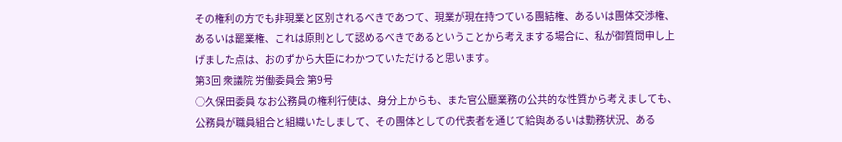その権利の方でも非現業と区別されるべきであつて、現業が現在持つている團結権、あるいは團体交渉権、あるいは罷業権、これは原則として認めるべきであるということから考えまする場合に、私が御質問申し上げました点は、おのずから大臣にわかつていただけると思います。
第3回 衆議院 労働委員会 第9号
○久保田委員 なお公務員の権利行使は、身分上からも、また官公廳業務の公共的な性質から考えましても、公務員が職員組合と組織いたしまして、その團体としての代表者を通じて給與あるいは勤務状況、ある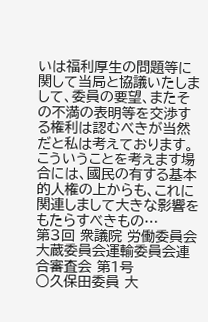いは福利厚生の問題等に関して当局と協議いたしまして、委員の要望、またその不満の表明等を交渉する権利は認むべきが当然だと私は考えております。こういうことを考えます場合には、國民の有する基本的人権の上からも、これに関連しまして大きな影響をもたらすべきもの…
第3回 衆議院 労働委員会大蔵委員会運輸委員会連合審査会 第1号
○久保田委員 大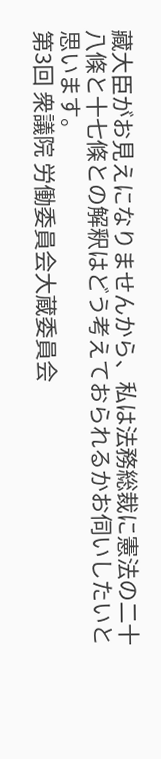藏大臣がお見えになりませんから、私は法務総裁に憲法の二十八條と十七條との解釈はどう考えておられるかお伺いしたいと思います。
第3回 衆議院 労働委員会大蔵委員会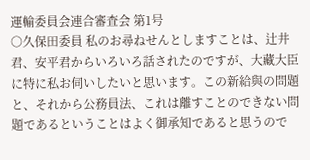運輸委員会連合審査会 第1号
○久保田委員 私のお尋ねせんとしますことは、辻井君、安平君からいろいろ話されたのですが、大藏大臣に特に私お伺いしたいと思います。この新給與の問題と、それから公務員法、これは離すことのできない問題であるということはよく御承知であると思うので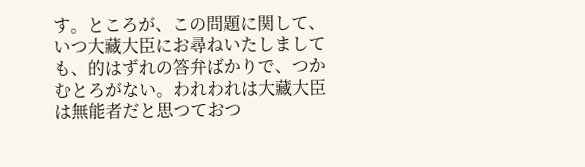す。ところが、この問題に関して、いつ大藏大臣にお尋ねいたしましても、的はずれの答弁ばかりで、つかむとろがない。われわれは大藏大臣は無能者だと思つておつ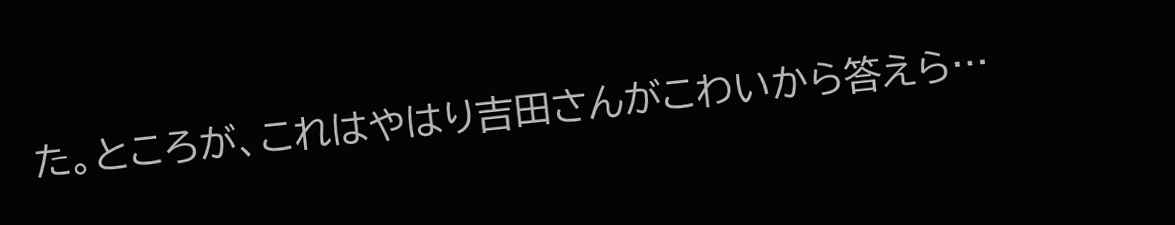た。ところが、これはやはり吉田さんがこわいから答えら…